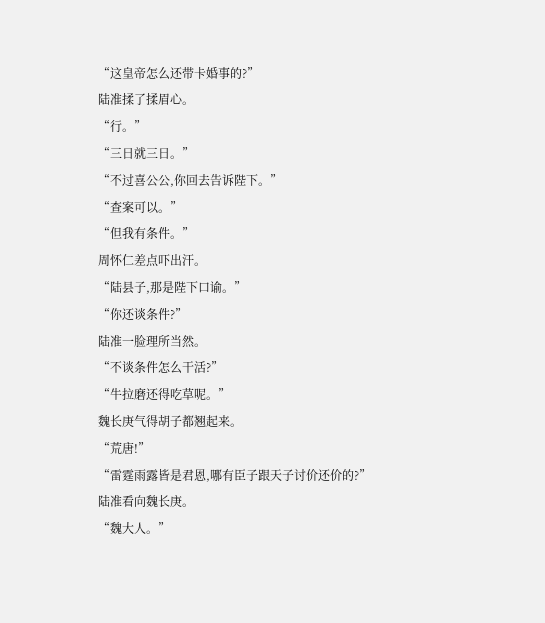“这皇帝怎么还带卡婚事的?”
陆准揉了揉眉心。
“行。”
“三日就三日。”
“不过喜公公,你回去告诉陛下。”
“查案可以。”
“但我有条件。”
周怀仁差点吓出汗。
“陆县子,那是陛下口谕。”
“你还谈条件?”
陆准一脸理所当然。
“不谈条件怎么干活?”
“牛拉磨还得吃草呢。”
魏长庚气得胡子都翘起来。
“荒唐!”
“雷霆雨露皆是君恩,哪有臣子跟天子讨价还价的?”
陆准看向魏长庚。
“魏大人。”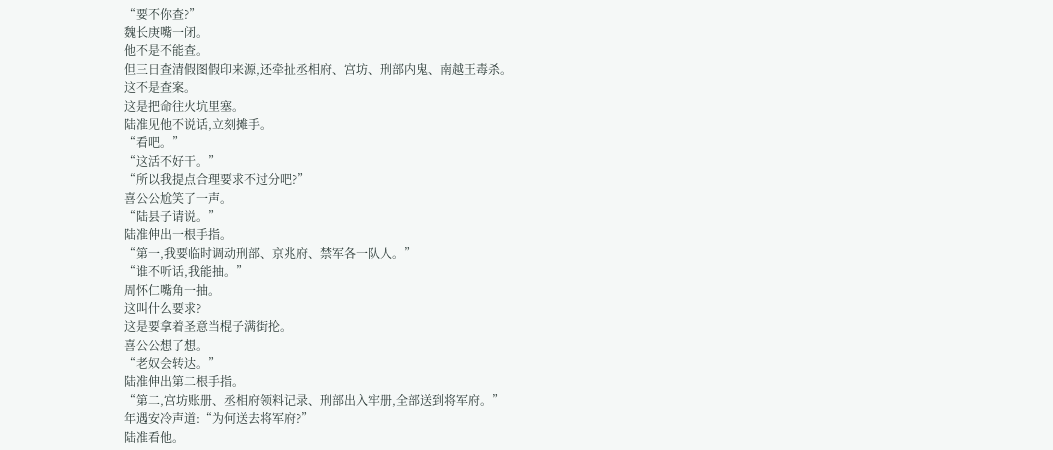“要不你查?”
魏长庚嘴一闭。
他不是不能查。
但三日查清假图假印来源,还牵扯丞相府、宫坊、刑部内鬼、南越王毒杀。
这不是查案。
这是把命往火坑里塞。
陆准见他不说话,立刻摊手。
“看吧。”
“这活不好干。”
“所以我提点合理要求不过分吧?”
喜公公尬笑了一声。
“陆县子请说。”
陆准伸出一根手指。
“第一,我要临时调动刑部、京兆府、禁军各一队人。”
“谁不听话,我能抽。”
周怀仁嘴角一抽。
这叫什么要求?
这是要拿着圣意当棍子满街抡。
喜公公想了想。
“老奴会转达。”
陆准伸出第二根手指。
“第二,宫坊账册、丞相府领料记录、刑部出入牢册,全部送到将军府。”
年遇安冷声道:“为何送去将军府?”
陆准看他。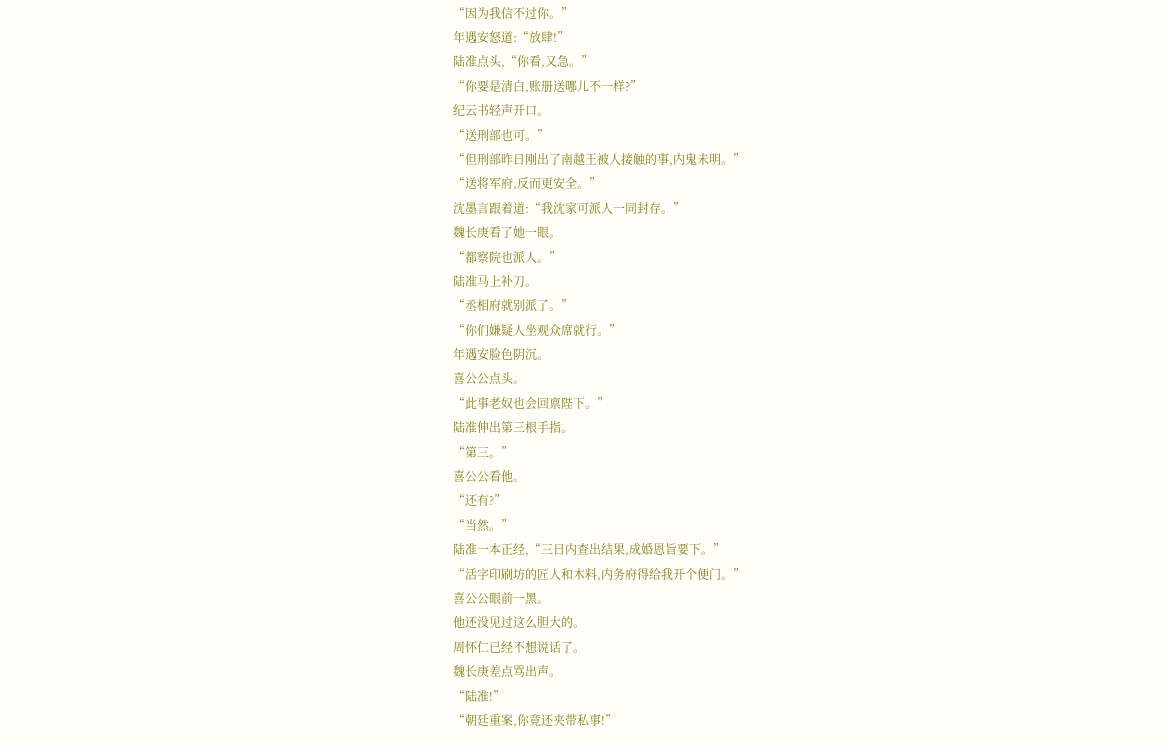“因为我信不过你。”
年遇安怒道:“放肆!”
陆准点头,“你看,又急。”
“你要是清白,账册送哪儿不一样?”
纪云书轻声开口。
“送刑部也可。”
“但刑部昨日刚出了南越王被人接触的事,内鬼未明。”
“送将军府,反而更安全。”
沈墨言跟着道:“我沈家可派人一同封存。”
魏长庚看了她一眼。
“都察院也派人。”
陆准马上补刀。
“丞相府就别派了。”
“你们嫌疑人坐观众席就行。”
年遇安脸色阴沉。
喜公公点头。
“此事老奴也会回禀陛下。”
陆准伸出第三根手指。
“第三。”
喜公公看他。
“还有?”
“当然。”
陆准一本正经,“三日内查出结果,成婚恩旨要下。”
“活字印刷坊的匠人和木料,内务府得给我开个便门。”
喜公公眼前一黑。
他还没见过这么胆大的。
周怀仁已经不想说话了。
魏长庚差点骂出声。
“陆准!”
“朝廷重案,你竟还夹带私事!”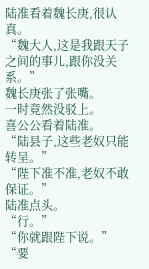陆准看着魏长庚,很认真。
“魏大人,这是我跟天子之间的事儿,跟你没关系。”
魏长庚张了张嘴。
一时竟然没驳上。
喜公公看着陆准。
“陆县子,这些老奴只能转呈。”
“陛下准不准,老奴不敢保证。”
陆准点头。
“行。”
“你就跟陛下说。”
“要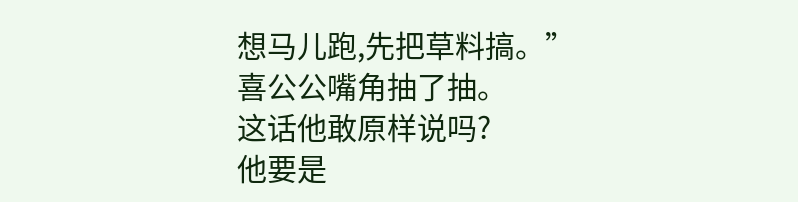想马儿跑,先把草料搞。”
喜公公嘴角抽了抽。
这话他敢原样说吗?
他要是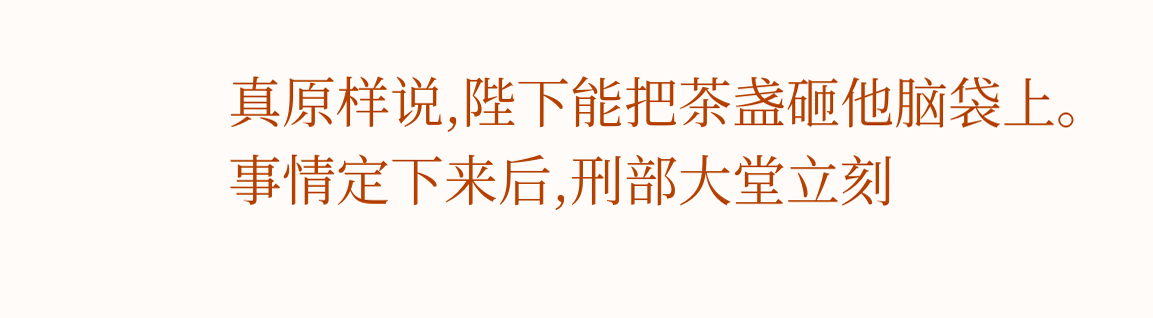真原样说,陛下能把茶盏砸他脑袋上。
事情定下来后,刑部大堂立刻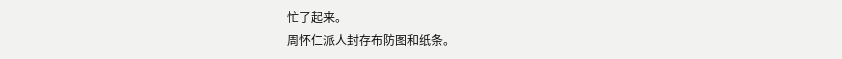忙了起来。
周怀仁派人封存布防图和纸条。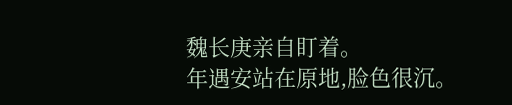魏长庚亲自盯着。
年遇安站在原地,脸色很沉。